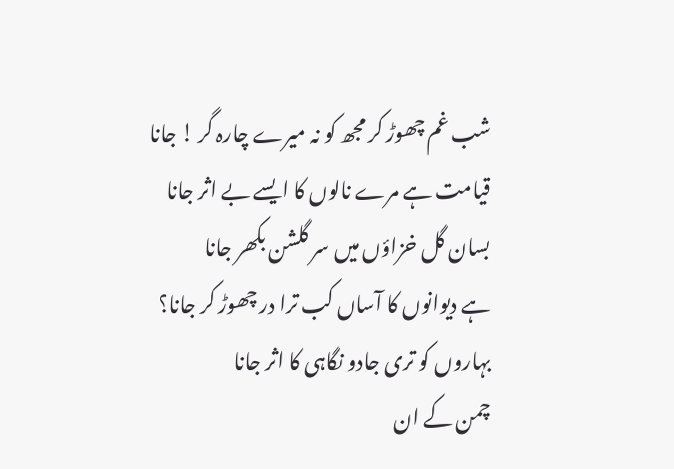شب غم چھوڑ کر مجھ کو نہ میرے چارہ گر ! جانا
قیامت ہے مرے نالوں کا ایسے بے اثر جانا
بسان گل خزاؤں میں سر گلشن بکھر جانا
ہے دیوانوں کا آساں کب ترا در چھوڑ کر جانا؟
بہاروں کو تری جادو نگاہی کا اثر جانا
چمن کے ان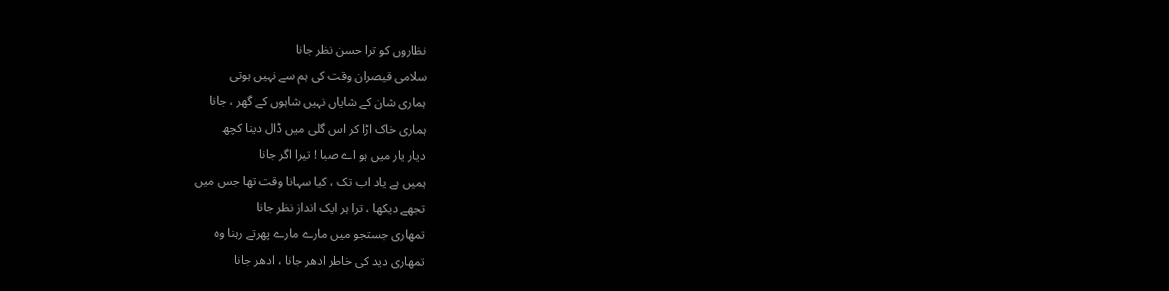نظاروں کو ترا حسن نظر جانا
سلامی قیصران وقت کی ہم سے نہیں ہوتی
ہماری شان کے شایاں نہیں شاہوں کے گھر ، جانا
ہماری خاک اڑا کر اس گلی میں ڈال دینا کچھ
دیار یار میں ہو اے صبا ! تیرا اگر جانا
ہمیں ہے یاد اب تک ، کیا سہانا وقت تھا جس میں
تجھے دیکھا ، ترا ہر ایک انداز نظر جانا
تمھاری جستجو میں مارے مارے پھرتے رہنا وہ
تمھاری دید کی خاطر ادھر جانا ، ادھر جانا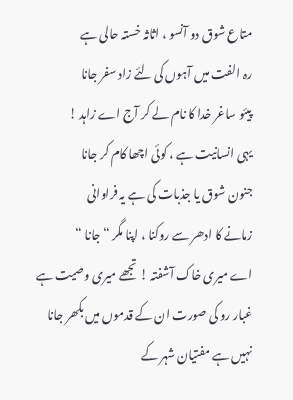متاع شوق دو آنسو ، اثاثہ خستہ حالی ہے
رہ الفت میں آہوں کی لئے زاد سفر جانا
پیئو ساغر خدا کا نام لے کر آج اے زاہد !
یہی انسانیت ہے ، کوئی اچھا کام کر جانا
جنون شوق یا جذبات کی ہے یہ فراوانی
زمانے کا ادھر سے روکنا ، اپنا مگر “ جانا “
اے میری خاک آشفتہ ! تجھے میری وصیت ہے
غبار رو کی صورت ان کے قدموں میں بکھر جانا
نہیں ہے مفتیان شہر کے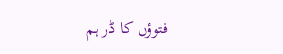فتوؤں کا ڈر ہم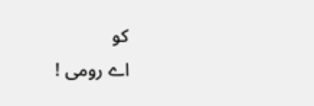کو
اے رومی !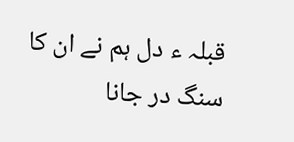قبلہ ء دل ہم نے ان کا سنگ در جانا